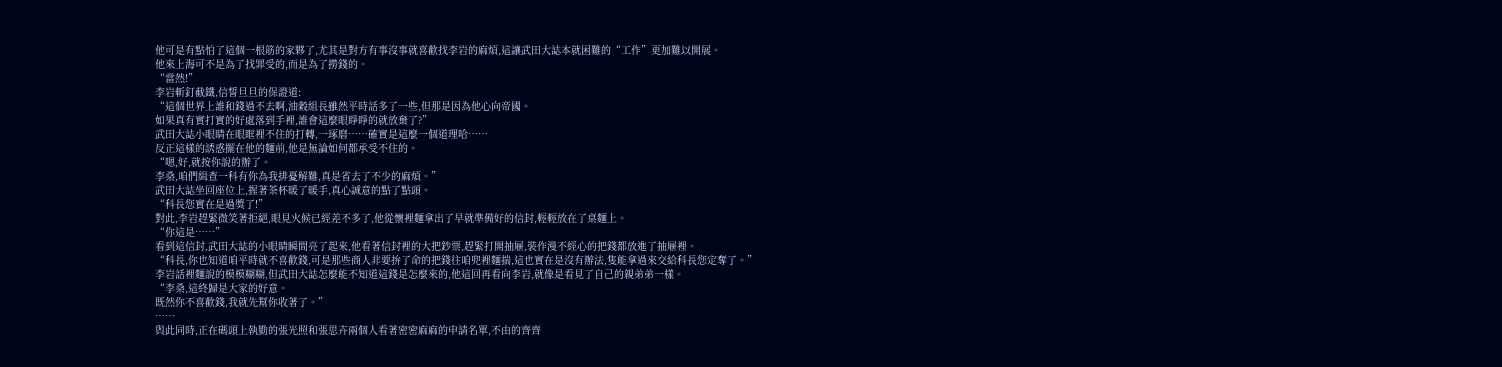他可是有點怕了這個一根筋的家夥了,尤其是對方有事沒事就喜歡找李岩的麻煩,這讓武田大誌本就困難的“工作”更加難以開展。
他來上海可不是為了找罪受的,而是為了撈錢的。
“當然!”
李岩斬釘截鐵,信誓旦旦的保證道:
“這個世界上誰和錢過不去啊,油穀組長雖然平時話多了一些,但那是因為他心向帝國。
如果真有實打實的好處落到手裡,誰會這麼眼睜睜的就放棄了?”
武田大誌小眼睛在眼眶裡不住的打轉,一琢磨……確實是這麼一個道理哈……
反正這樣的誘惑擺在他的麵前,他是無論如何都承受不住的。
“嗯,好,就按你說的辦了。
李桑,咱們緝查一科有你為我排憂解難,真是省去了不少的麻煩。”
武田大誌坐回座位上,握著茶杯暖了暖手,真心誠意的點了點頭。
“科長您實在是過獎了!”
對此,李岩趕緊微笑著拒絕,眼見火候已經差不多了,他從懷裡麵拿出了早就準備好的信封,輕輕放在了桌麵上。
“你這是……”
看到這信封,武田大誌的小眼睛瞬間亮了起來,他看著信封裡的大把鈔票,趕緊打開抽屜,裝作漫不經心的把錢都放進了抽屜裡。
“科長,你也知道咱平時就不喜歡錢,可是那些商人非要拚了命的把錢往咱兜裡麵揣,這也實在是沒有辦法,隻能拿過來交給科長您定奪了。”
李岩話裡麵說的模模糊糊,但武田大誌怎麼能不知道這錢是怎麼來的,他這回再看向李岩,就像是看見了自己的親弟弟一樣。
“李桑,這終歸是大家的好意。
既然你不喜歡錢,我就先幫你收著了。”
……
與此同時,正在碼頭上執勤的張光照和張思卉兩個人看著密密麻麻的申請名單,不由的齊齊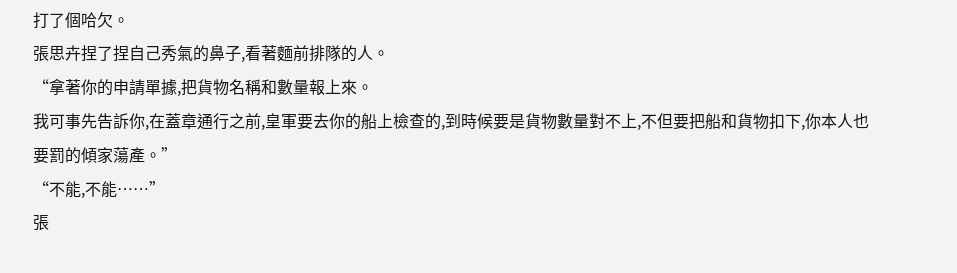打了個哈欠。
張思卉捏了捏自己秀氣的鼻子,看著麵前排隊的人。
“拿著你的申請單據,把貨物名稱和數量報上來。
我可事先告訴你,在蓋章通行之前,皇軍要去你的船上檢查的,到時候要是貨物數量對不上,不但要把船和貨物扣下,你本人也要罰的傾家蕩產。”
“不能,不能……”
張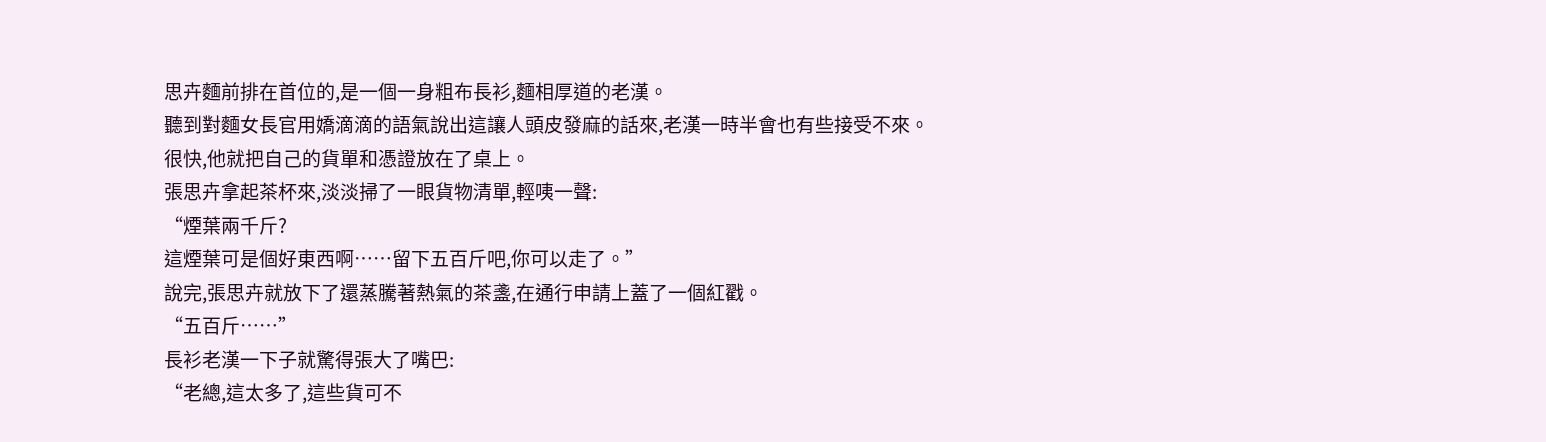思卉麵前排在首位的,是一個一身粗布長衫,麵相厚道的老漢。
聽到對麵女長官用嬌滴滴的語氣說出這讓人頭皮發麻的話來,老漢一時半會也有些接受不來。
很快,他就把自己的貨單和憑證放在了桌上。
張思卉拿起茶杯來,淡淡掃了一眼貨物清單,輕咦一聲:
“煙葉兩千斤?
這煙葉可是個好東西啊……留下五百斤吧,你可以走了。”
說完,張思卉就放下了還蒸騰著熱氣的茶盞,在通行申請上蓋了一個紅戳。
“五百斤……”
長衫老漢一下子就驚得張大了嘴巴:
“老總,這太多了,這些貨可不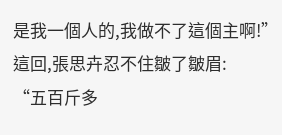是我一個人的,我做不了這個主啊!”
這回,張思卉忍不住皺了皺眉:
“五百斤多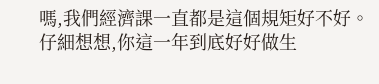嗎,我們經濟課一直都是這個規矩好不好。
仔細想想,你這一年到底好好做生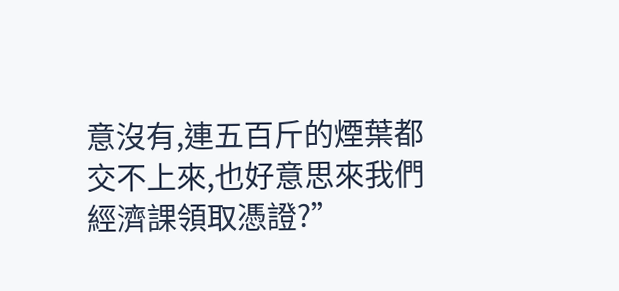意沒有,連五百斤的煙葉都交不上來,也好意思來我們經濟課領取憑證?”